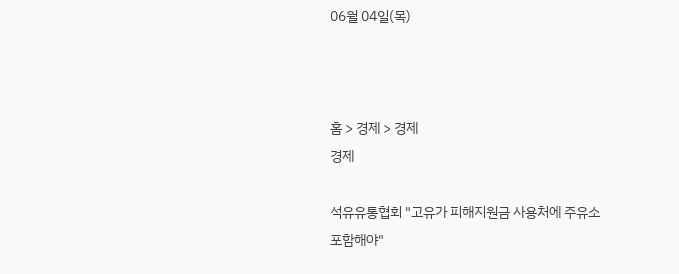06월 04일(목)



홈 > 경제 > 경제
경제

석유유통협회 "고유가 피해지원금 사용처에 주유소 포함해야"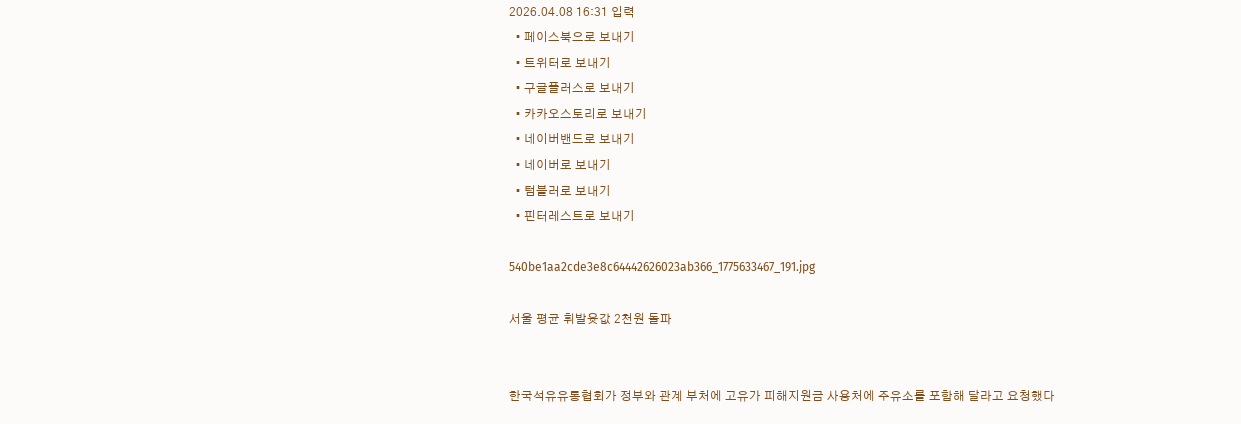2026.04.08 16:31 입력
  • 페이스북으로 보내기
  • 트위터로 보내기
  • 구글플러스로 보내기
  • 카카오스토리로 보내기
  • 네이버밴드로 보내기
  • 네이버로 보내기
  • 텀블러로 보내기
  • 핀터레스트로 보내기

540be1aa2cde3e8c64442626023ab366_1775633467_191.jpg

서울 평균 휘발윳값 2천원 돌파


한국석유유통협회가 정부와 관계 부처에 고유가 피해지원금 사용처에 주유소를 포함해 달라고 요청했다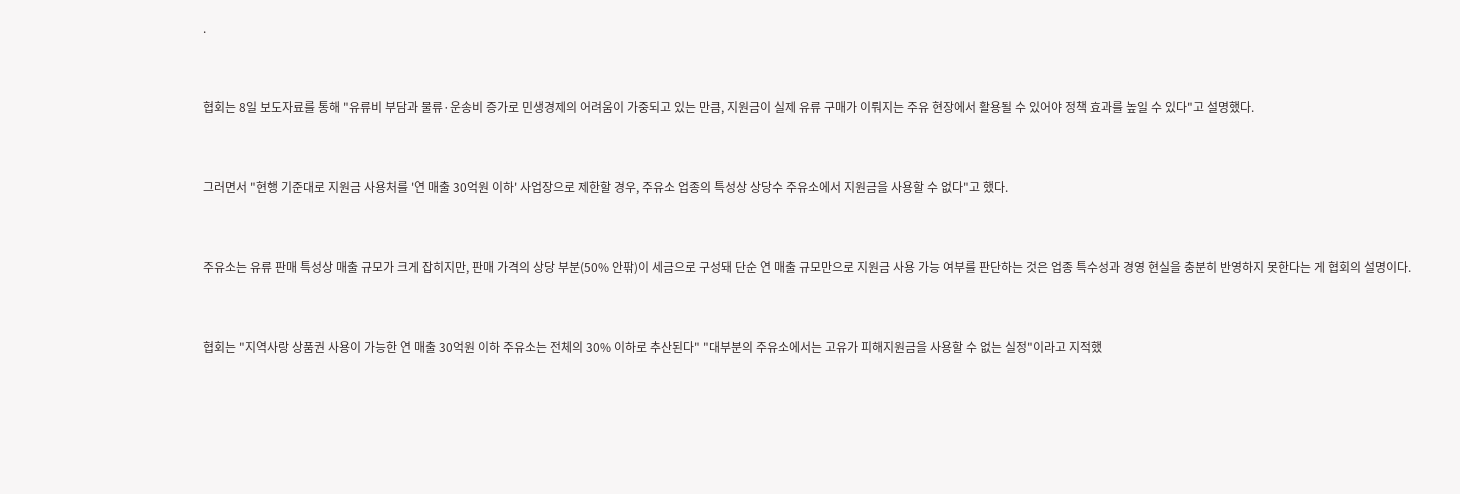.


협회는 8일 보도자료를 통해 "유류비 부담과 물류·운송비 증가로 민생경제의 어려움이 가중되고 있는 만큼, 지원금이 실제 유류 구매가 이뤄지는 주유 현장에서 활용될 수 있어야 정책 효과를 높일 수 있다"고 설명했다.


그러면서 "현행 기준대로 지원금 사용처를 '연 매출 30억원 이하' 사업장으로 제한할 경우, 주유소 업종의 특성상 상당수 주유소에서 지원금을 사용할 수 없다"고 했다.


주유소는 유류 판매 특성상 매출 규모가 크게 잡히지만, 판매 가격의 상당 부분(50% 안팎)이 세금으로 구성돼 단순 연 매출 규모만으로 지원금 사용 가능 여부를 판단하는 것은 업종 특수성과 경영 현실을 충분히 반영하지 못한다는 게 협회의 설명이다.


협회는 "지역사랑 상품권 사용이 가능한 연 매출 30억원 이하 주유소는 전체의 30% 이하로 추산된다" "대부분의 주유소에서는 고유가 피해지원금을 사용할 수 없는 실정"이라고 지적했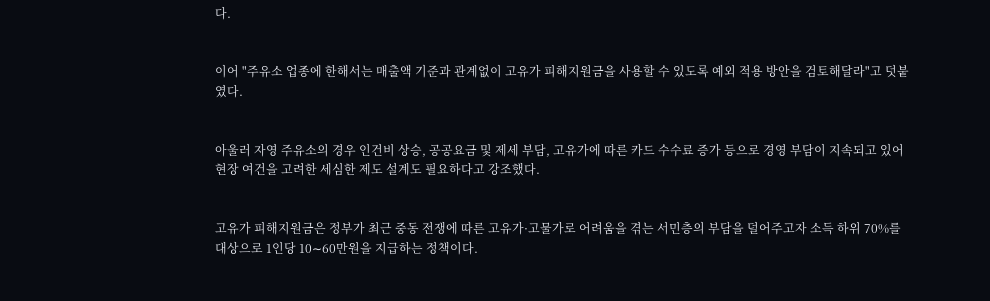다.


이어 "주유소 업종에 한해서는 매출액 기준과 관계없이 고유가 피해지원금을 사용할 수 있도록 예외 적용 방안을 검토해달라"고 덧붙였다.


아울러 자영 주유소의 경우 인건비 상승, 공공요금 및 제세 부담, 고유가에 따른 카드 수수료 증가 등으로 경영 부담이 지속되고 있어 현장 여건을 고려한 세심한 제도 설계도 필요하다고 강조했다.


고유가 피해지원금은 정부가 최근 중동 전쟁에 따른 고유가·고물가로 어려움을 겪는 서민층의 부담을 덜어주고자 소득 하위 70%를 대상으로 1인당 10∼60만원을 지급하는 정책이다.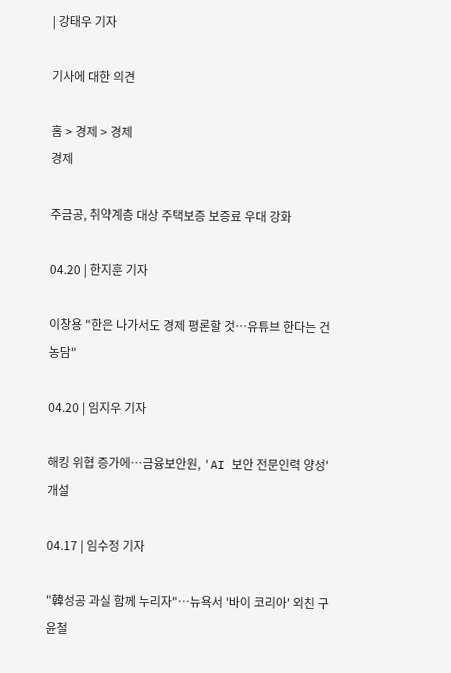| 강태우 기자

기사에 대한 의견

홈 > 경제 > 경제
경제

주금공, 취약계층 대상 주택보증 보증료 우대 강화

04.20 | 한지훈 기자

이창용 "한은 나가서도 경제 평론할 것…유튜브 한다는 건 농담"

04.20 | 임지우 기자

해킹 위협 증가에…금융보안원, 'AI 보안 전문인력 양성' 개설

04.17 | 임수정 기자

"韓성공 과실 함께 누리자"…뉴욕서 '바이 코리아' 외친 구윤철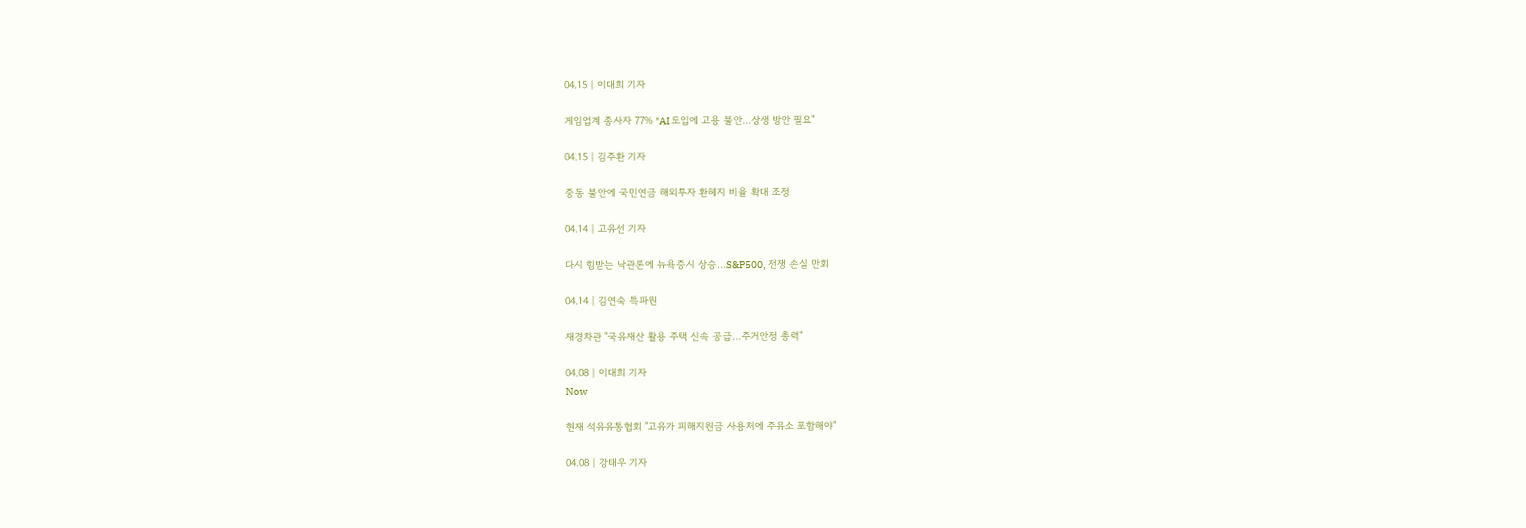04.15 | 이대희 기자

게임업계 종사자 77% "AI 도입에 고용 불안…상생 방안 필요"

04.15 | 김주환 기자

중동 불안에 국민연금 해외투자 환헤지 비율 확대 조정

04.14 | 고유선 기자

다시 힘받는 낙관론에 뉴욕증시 상승…S&P500, 전쟁 손실 만회

04.14 | 김연숙 특파원

재경차관 "국유재산 활용 주택 신속 공급…주거안정 총력"

04.08 | 이대희 기자
Now

현재 석유유통협회 "고유가 피해지원금 사용처에 주유소 포함해야"

04.08 | 강태우 기자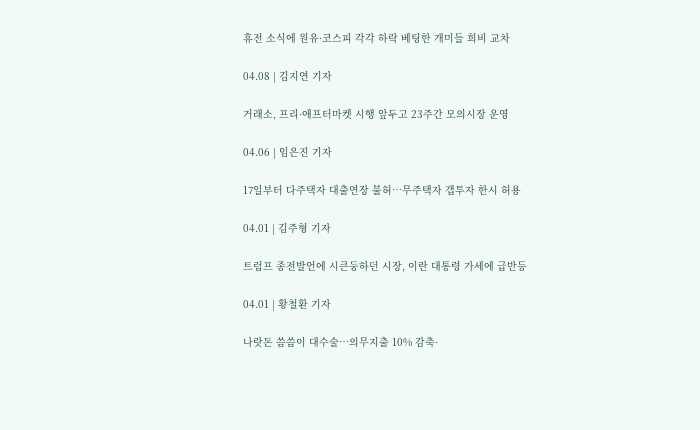휴전 소식에 원유·코스피 각각 하락 베팅한 개미들 희비 교차

04.08 | 김지연 기자

거래소, 프리·애프터마켓 시행 앞두고 23주간 모의시장 운영

04.06 | 임은진 기자

17일부터 다주택자 대출연장 불허…무주택자 갭투자 한시 허용

04.01 | 김주형 기자

트럼프 종전발언에 시큰둥하던 시장, 이란 대통령 가세에 급반등

04.01 | 황철환 기자

나랏돈 씀씀이 대수술…의무지출 10% 감축·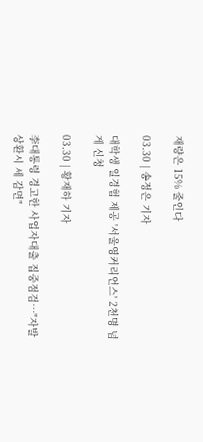재량은 15% 줄인다

03.30 | 송정은 기자

대학생 일경험 제공 '서울영커리언스' 2천명 넘게 신청

03.30 | 황재하 기자

李대통령 경고한 사업자대출 집중점검…"자발상환시 세 감면"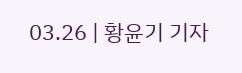03.26 | 황윤기 기자